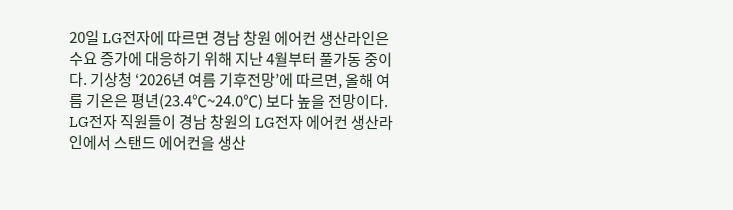20일 LG전자에 따르면 경남 창원 에어컨 생산라인은 수요 증가에 대응하기 위해 지난 4월부터 풀가동 중이다. 기상청 ‘2026년 여름 기후전망’에 따르면, 올해 여름 기온은 평년(23.4℃~24.0℃) 보다 높을 전망이다.
LG전자 직원들이 경남 창원의 LG전자 에어컨 생산라인에서 스탠드 에어컨을 생산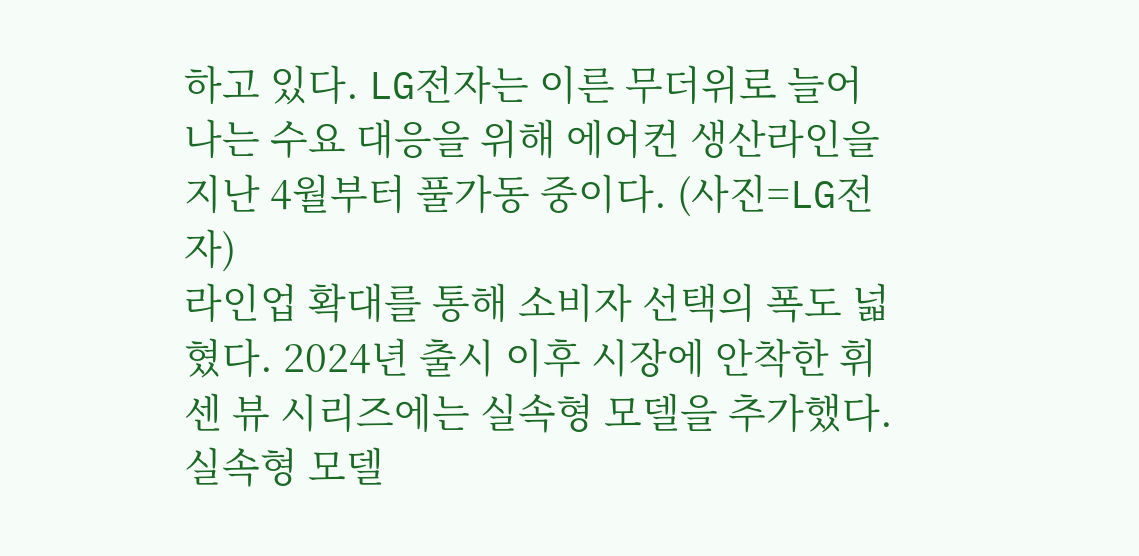하고 있다. LG전자는 이른 무더위로 늘어나는 수요 대응을 위해 에어컨 생산라인을 지난 4월부터 풀가동 중이다. (사진=LG전자)
라인업 확대를 통해 소비자 선택의 폭도 넓혔다. 2024년 출시 이후 시장에 안착한 휘센 뷰 시리즈에는 실속형 모델을 추가했다. 실속형 모델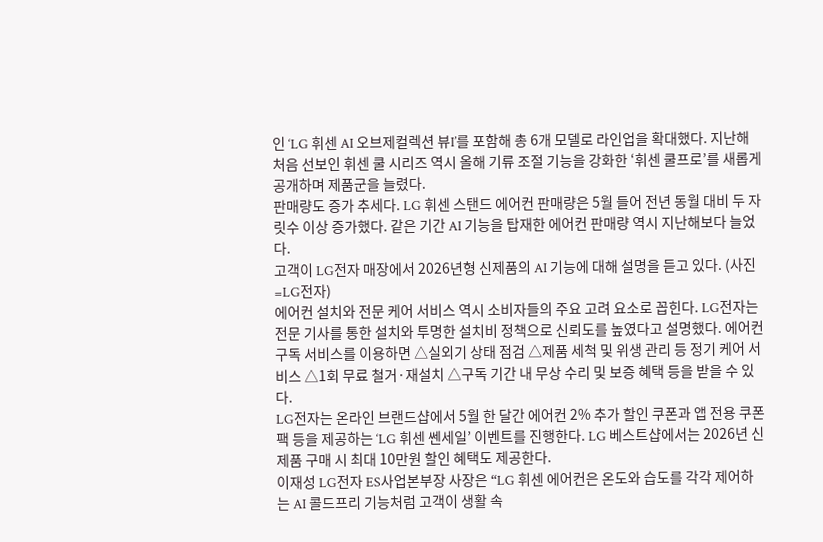인 ‘LG 휘센 AI 오브제컬렉션 뷰I’를 포함해 총 6개 모델로 라인업을 확대했다. 지난해 처음 선보인 휘센 쿨 시리즈 역시 올해 기류 조절 기능을 강화한 ‘휘센 쿨프로’를 새롭게 공개하며 제품군을 늘렸다.
판매량도 증가 추세다. LG 휘센 스탠드 에어컨 판매량은 5월 들어 전년 동월 대비 두 자릿수 이상 증가했다. 같은 기간 AI 기능을 탑재한 에어컨 판매량 역시 지난해보다 늘었다.
고객이 LG전자 매장에서 2026년형 신제품의 AI 기능에 대해 설명을 듣고 있다. (사진=LG전자)
에어컨 설치와 전문 케어 서비스 역시 소비자들의 주요 고려 요소로 꼽힌다. LG전자는 전문 기사를 통한 설치와 투명한 설치비 정책으로 신뢰도를 높였다고 설명했다. 에어컨 구독 서비스를 이용하면 △실외기 상태 점검 △제품 세척 및 위생 관리 등 정기 케어 서비스 △1회 무료 철거·재설치 △구독 기간 내 무상 수리 및 보증 혜택 등을 받을 수 있다.
LG전자는 온라인 브랜드샵에서 5월 한 달간 에어컨 2% 추가 할인 쿠폰과 앱 전용 쿠폰팩 등을 제공하는 ‘LG 휘센 쎈세일’ 이벤트를 진행한다. LG 베스트샵에서는 2026년 신제품 구매 시 최대 10만원 할인 혜택도 제공한다.
이재성 LG전자 ES사업본부장 사장은 “LG 휘센 에어컨은 온도와 습도를 각각 제어하는 AI 콜드프리 기능처럼 고객이 생활 속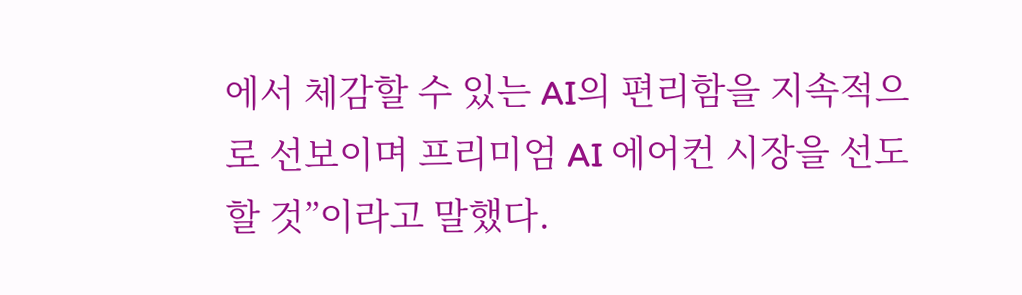에서 체감할 수 있는 AI의 편리함을 지속적으로 선보이며 프리미엄 AI 에어컨 시장을 선도할 것”이라고 말했다.